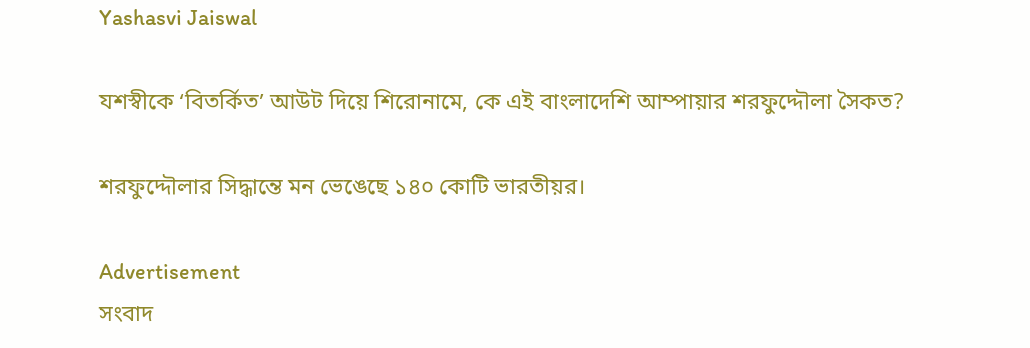Yashasvi Jaiswal

যশস্বীকে ‘বিতর্কিত’ আউট দিয়ে শিরোনামে, কে এই বাংলাদেশি আম্পায়ার শরফুদ্দৌলা সৈকত?

শরফুদ্দৌলার সিদ্ধান্তে মন ভেঙেছে ১৪০ কোটি ভারতীয়র।

Advertisement
সংবাদ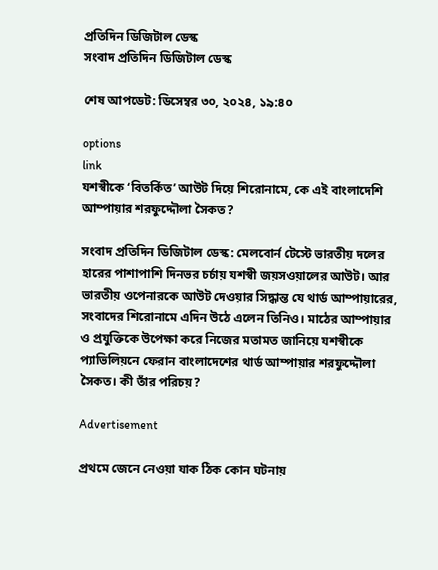প্রতিদিন ডিজিটাল ডেস্ক
সংবাদ প্রতিদিন ডিজিটাল ডেস্ক

শেষ আপডেট: ডিসেম্বর ৩০, ২০২৪, ১৯:৪০

options
link
যশস্বীকে ‘বিতর্কিত’ আউট দিয়ে শিরোনামে, কে এই বাংলাদেশি আম্পায়ার শরফুদ্দৌলা সৈকত?

সংবাদ প্রতিদিন ডিজিটাল ডেস্ক: মেলবোর্ন টেস্টে ভারতীয় দলের হারের পাশাপাশি দিনভর চর্চায় যশস্বী জয়সওয়ালের আউট। আর ভারতীয় ওপেনারকে আউট দেওয়ার সিদ্ধান্ত যে থার্ড আম্পায়ারের, সংবাদের শিরোনামে এদিন উঠে এলেন তিনিও। মাঠের আম্পায়ার ও প্রযুক্তিকে উপেক্ষা করে নিজের মতামত জানিয়ে যশস্বীকে প্যাভিলিয়নে ফেরান বাংলাদেশের থার্ড আম্পায়ার শরফুদ্দৌলা সৈকত। কী তাঁর পরিচয়?

Advertisement

প্রথমে জেনে নেওয়া যাক ঠিক কোন ঘটনায়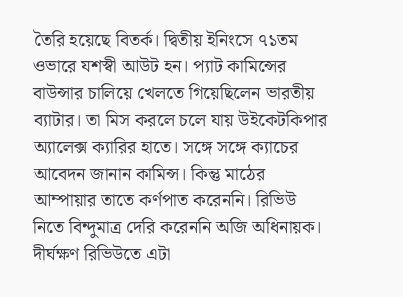তৈরি হয়েছে বিতর্ক। দ্বিতীয় ইনিংসে ৭১তম ওভারে যশস্বী আউট হন। প্যাট কামিন্সের বাউন্সার চালিয়ে খেলতে গিয়েছিলেন ভারতীয় ব্যাটার। তা মিস করলে চলে যায় উইকেটকিপার অ্যালেক্স ক্যারির হাতে। সঙ্গে সঙ্গে ক্যাচের আবেদন জানান কামিন্স। কিন্তু মাঠের আম্পায়ার তাতে কর্ণপাত করেননি। রিভিউ নিতে বিন্দুমাত্র দেরি করেননি অজি অধিনায়ক। দীর্ঘক্ষণ রিভিউতে এটা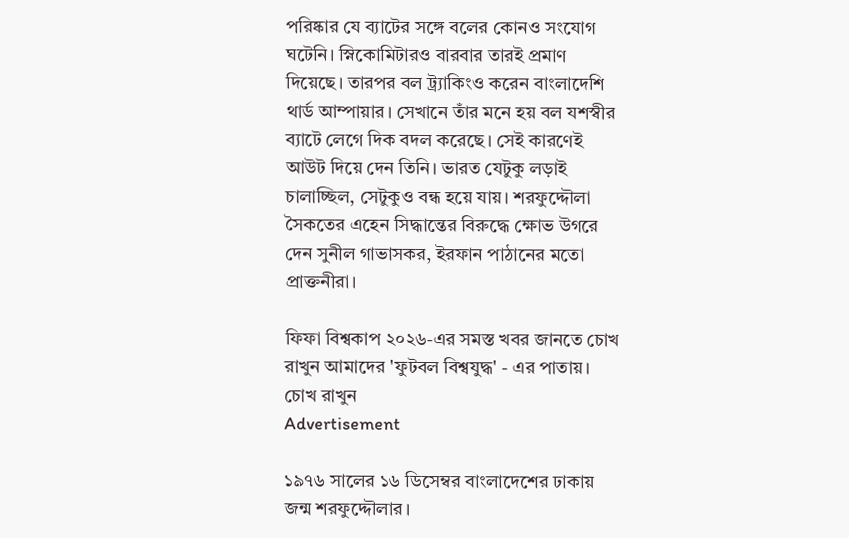পরিষ্কার যে ব্যাটের সঙ্গে বলের কোনও সংযোগ ঘটেনি। স্নিকোমিটারও বারবার তারই প্রমাণ দিয়েছে। তারপর বল ট্র্যাকিংও করেন বাংলাদেশি থার্ড আম্পায়ার। সেখানে তাঁর মনে হয় বল যশস্বীর ব্যাটে লেগে দিক বদল করেছে। সেই কারণেই আউট দিয়ে দেন তিনি। ভারত যেটুকু লড়াই চালাচ্ছিল, সেটুকুও বন্ধ হয়ে যায়। শরফুদ্দৌলা সৈকতের এহেন সিদ্ধান্তের বিরুদ্ধে ক্ষোভ উগরে দেন সুনীল গাভাসকর, ইরফান পাঠানের মতো প্রাক্তনীরা।

ফিফা বিশ্বকাপ ২০২৬-এর সমস্ত খবর জানতে চোখ রাখুন আমাদের 'ফুটবল বিশ্বযুদ্ধ' - এর পাতায়।
চোখ রাখুন
Advertisement

১৯৭৬ সালের ১৬ ডিসেম্বর বাংলাদেশের ঢাকায় জন্ম শরফুদ্দৌলার।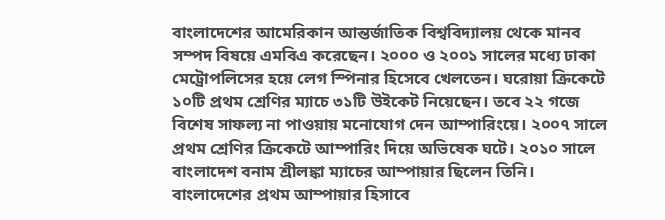বাংলাদেশের আমেরিকান আন্তর্জাতিক বিশ্ববিদ্যালয় থেকে মানব সম্পদ বিষয়ে এমবিএ করেছেন। ২০০০ ও ২০০১ সালের মধ্যে ঢাকা মেট্রোপলিসের হয়ে লেগ স্পিনার হিসেবে খেলতেন। ঘরোয়া ক্রিকেটে ১০টি প্রথম শ্রেণির ম্যাচে ৩১টি উইকেট নিয়েছেন। তবে ২২ গজে বিশেষ সাফল্য না পাওয়ায় মনোযোগ দেন আম্পারিংয়ে। ২০০৭ সালে প্রথম শ্রেণির ক্রিকেটে আম্পারিং দিয়ে অভিষেক ঘটে। ২০১০ সালে বাংলাদেশ বনাম শ্রীলঙ্কা ম্যাচের আম্পায়ার ছিলেন তিনি। বাংলাদেশের প্রথম আম্পায়ার হিসাবে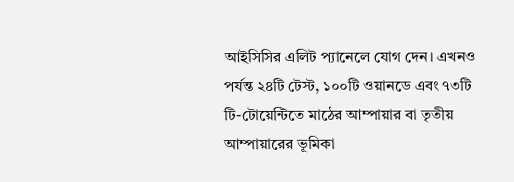আইসিসির এলিট প্যানেলে যোগ দেন। এখনও পর্যন্ত ২৪টি টেস্ট, ১০০টি ওয়ানডে এবং ৭৩টি টি-টোয়েন্টিতে মাঠের আম্পায়ার বা তৃতীয় আম্পায়ারের ভূমিকা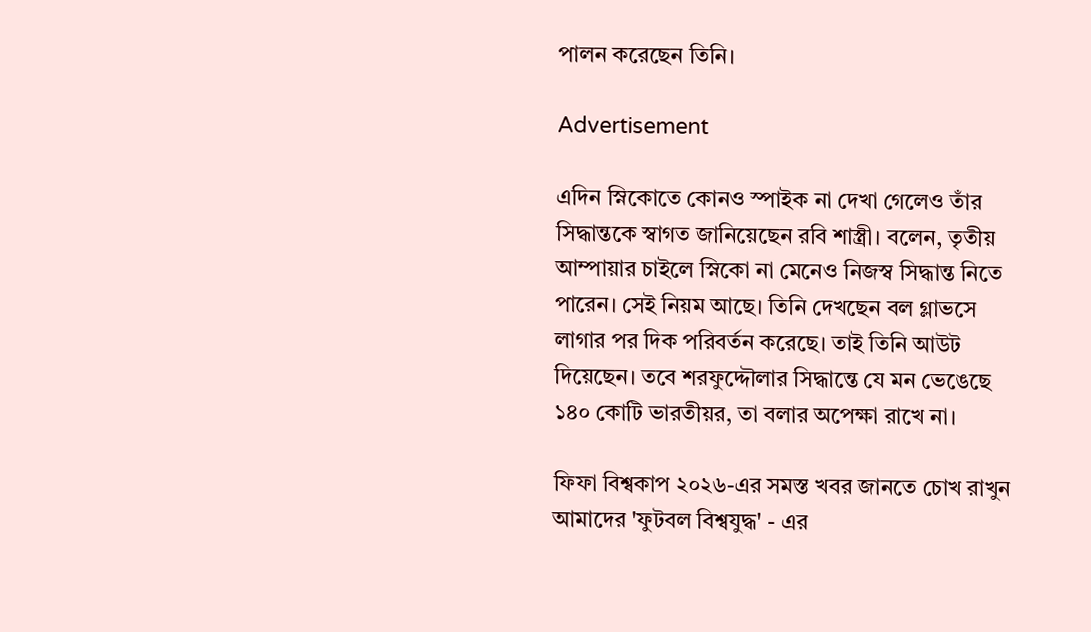পালন করেছেন তিনি।

Advertisement

এদিন স্নিকোতে কোনও স্পাইক না দেখা গেলেও তাঁর সিদ্ধান্তকে স্বাগত জানিয়েছেন রবি শাস্ত্রী। বলেন, তৃতীয় আম্পায়ার চাইলে স্নিকো না মেনেও নিজস্ব সিদ্ধান্ত নিতে পারেন। সেই নিয়ম আছে। তিনি দেখছেন বল গ্লাভসে লাগার পর দিক পরিবর্তন করেছে। তাই তিনি আউট দিয়েছেন। তবে শরফুদ্দৌলার সিদ্ধান্তে যে মন ভেঙেছে ১৪০ কোটি ভারতীয়র, তা বলার অপেক্ষা রাখে না।

ফিফা বিশ্বকাপ ২০২৬-এর সমস্ত খবর জানতে চোখ রাখুন আমাদের 'ফুটবল বিশ্বযুদ্ধ' - এর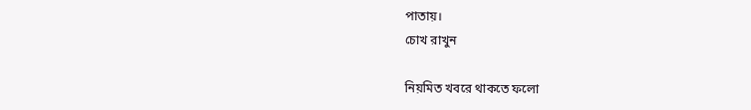পাতায়।
চোখ রাখুন

নিয়মিত খবরে থাকতে ফলো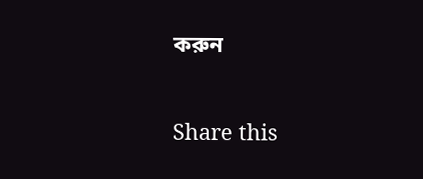করুন

Share this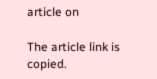article on

The article link is copied.